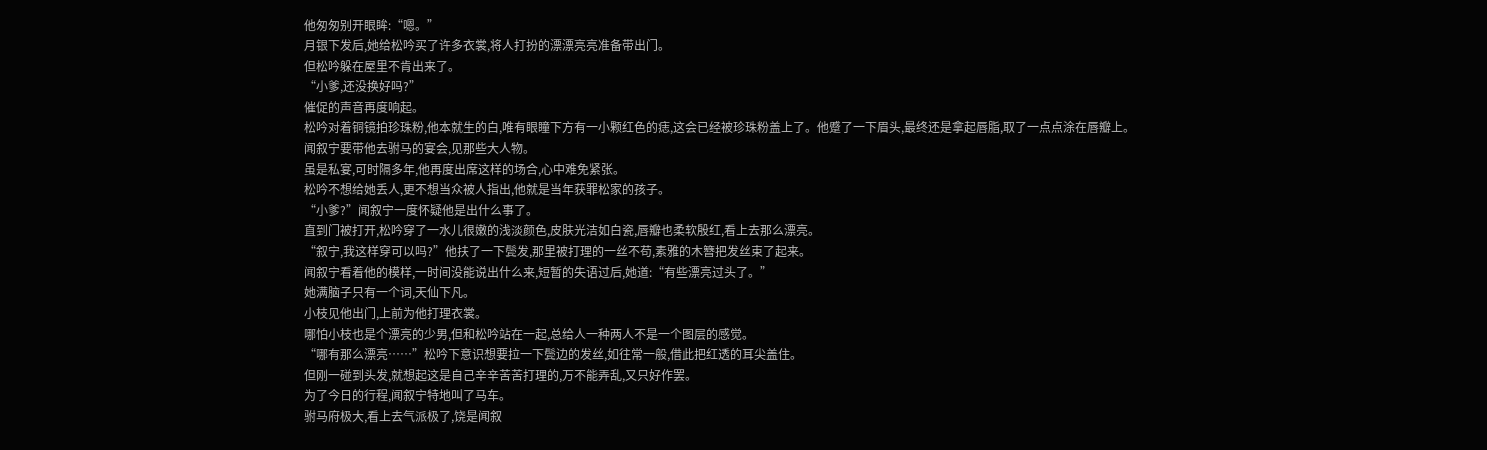他匆匆别开眼眸:“嗯。”
月银下发后,她给松吟买了许多衣裳,将人打扮的漂漂亮亮准备带出门。
但松吟躲在屋里不肯出来了。
“小爹,还没换好吗?”
催促的声音再度响起。
松吟对着铜镜拍珍珠粉,他本就生的白,唯有眼瞳下方有一小颗红色的痣,这会已经被珍珠粉盖上了。他蹙了一下眉头,最终还是拿起唇脂,取了一点点涂在唇瓣上。
闻叙宁要带他去驸马的宴会,见那些大人物。
虽是私宴,可时隔多年,他再度出席这样的场合,心中难免紧张。
松吟不想给她丢人,更不想当众被人指出,他就是当年获罪松家的孩子。
“小爹?”闻叙宁一度怀疑他是出什么事了。
直到门被打开,松吟穿了一水儿很嫩的浅淡颜色,皮肤光洁如白瓷,唇瓣也柔软殷红,看上去那么漂亮。
“叙宁,我这样穿可以吗?”他扶了一下鬓发,那里被打理的一丝不苟,素雅的木簪把发丝束了起来。
闻叙宁看着他的模样,一时间没能说出什么来,短暂的失语过后,她道:“有些漂亮过头了。”
她满脑子只有一个词,天仙下凡。
小枝见他出门,上前为他打理衣裳。
哪怕小枝也是个漂亮的少男,但和松吟站在一起,总给人一种两人不是一个图层的感觉。
“哪有那么漂亮……”松吟下意识想要拉一下鬓边的发丝,如往常一般,借此把红透的耳尖盖住。
但刚一碰到头发,就想起这是自己辛辛苦苦打理的,万不能弄乱,又只好作罢。
为了今日的行程,闻叙宁特地叫了马车。
驸马府极大,看上去气派极了,饶是闻叙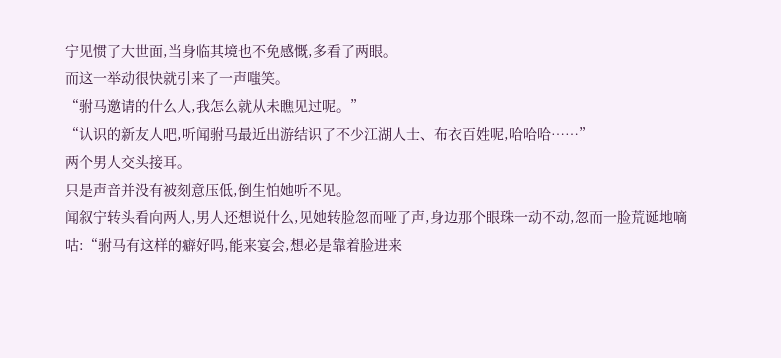宁见惯了大世面,当身临其境也不免感慨,多看了两眼。
而这一举动很快就引来了一声嗤笑。
“驸马邀请的什么人,我怎么就从未瞧见过呢。”
“认识的新友人吧,听闻驸马最近出游结识了不少江湖人士、布衣百姓呢,哈哈哈……”
两个男人交头接耳。
只是声音并没有被刻意压低,倒生怕她听不见。
闻叙宁转头看向两人,男人还想说什么,见她转脸忽而哑了声,身边那个眼珠一动不动,忽而一脸荒诞地嘀咕:“驸马有这样的癖好吗,能来宴会,想必是靠着脸进来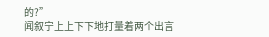的?”
闻叙宁上上下下地打量着两个出言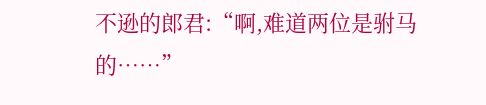不逊的郎君:“啊,难道两位是驸马的……”